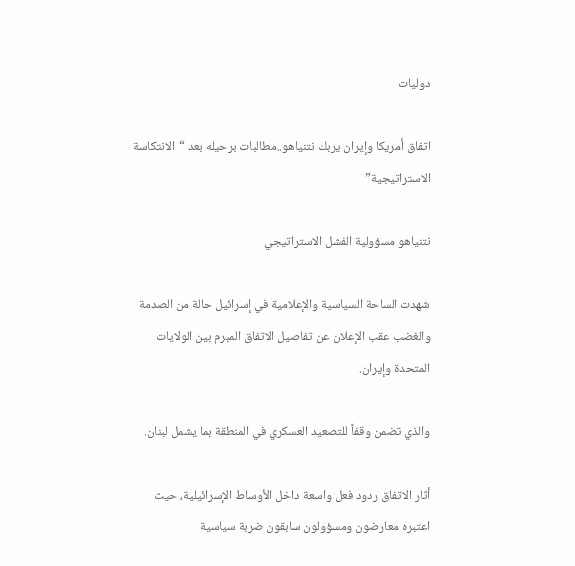دوليات

اتفاق أمريكا وإيران يربك نتنياهو..مطالبات برحيله بعد “الانتكاسة الاستراتيجية”

نتنياهو مسؤولية الفشل الاستراتيجي

شهدت الساحة السياسية والإعلامية في إسرائيل حالة من الصدمة والغضب عقب الإعلان عن تفاصيل الاتفاق المبرم بين الولايات المتحدة وإيران.

والذي تضمن وقفاً للتصعيد العسكري في المنطقة بما يشمل لبنان.

أثار الاتفاق ردود فعل واسعة داخل الأوساط الإسرائيلية، حيث اعتبره معارضون ومسؤولون سابقون ضربة سياسية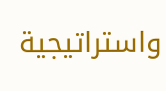واستراتيجية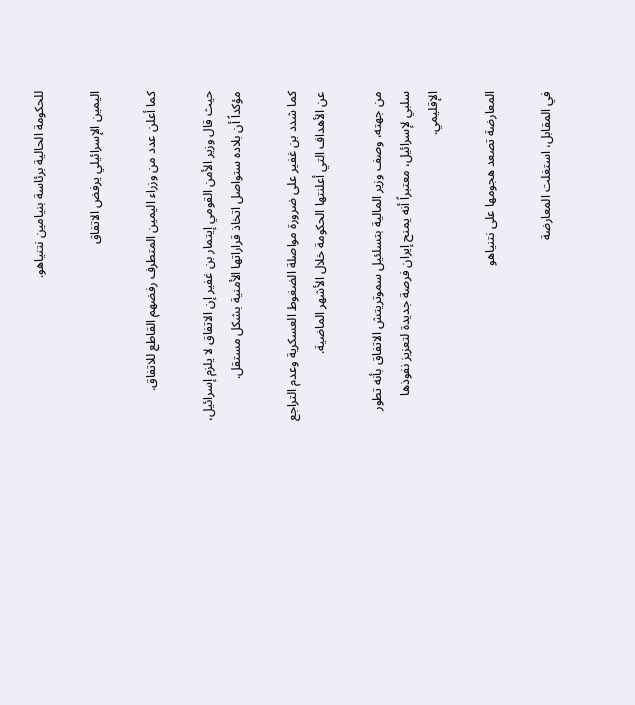للحكومة الحالية برئاسة بنيامين نتنياهو.

اليمين الإسرائيلي يرفض الاتفاق

كما أعلن عدد من وزراء اليمين المتطرف رفضهم القاطع للاتفاق.

حيث قال وزير الأمن القومي إيتمار بن غفير إن الاتفاق لا يلزم إسرائيل، مؤكداً أن بلاده ستواصل اتخاذ قراراتها الأمنية بشكل مستقل.

كما شدد بن غفير على ضرورة مواصلة الضغوط العسكرية وعدم التراجع عن الأهداف التي أعلنتها الحكومة خلال الأشهر الماضية.

من جهته، وصف وزير المالية بتسلئيل سموتريتش الاتفاق بأنه تطور سلبي لإسرائيل، معتبراً أنه يمنح إيران فرصة جديدة لتعزيز نفوذها الإقليمي.

المعارضة تصعد هجومها على نتنياهو

في المقابل، استغلت المعارضة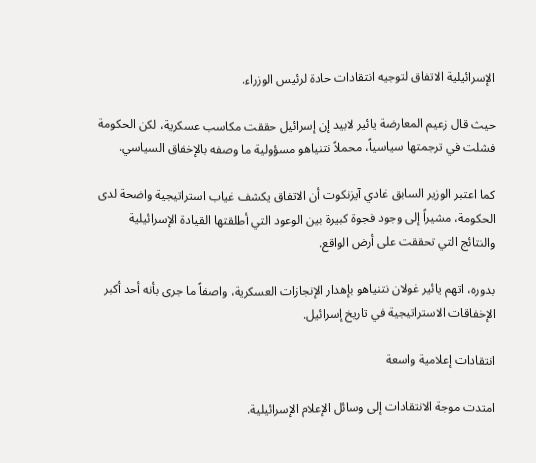الإسرائيلية الاتفاق لتوجيه انتقادات حادة لرئيس الوزراء.

حيث قال زعيم المعارضة يائير لابيد إن إسرائيل حققت مكاسب عسكرية، لكن الحكومة فشلت في ترجمتها سياسياً، محملاً نتنياهو مسؤولية ما وصفه بالإخفاق السياسي.

كما اعتبر الوزير السابق غادي آيزنكوت أن الاتفاق يكشف غياب استراتيجية واضحة لدى الحكومة، مشيراً إلى وجود فجوة كبيرة بين الوعود التي أطلقتها القيادة الإسرائيلية والنتائج التي تحققت على أرض الواقع.

بدوره، اتهم يائير غولان نتنياهو بإهدار الإنجازات العسكرية، واصفاً ما جرى بأنه أحد أكبر الإخفاقات الاستراتيجية في تاريخ إسرائيل.

انتقادات إعلامية واسعة

امتدت موجة الانتقادات إلى وسائل الإعلام الإسرائيلية.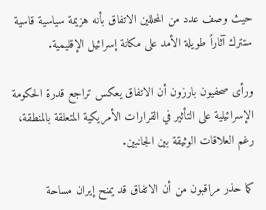حيث وصف عدد من المحللين الاتفاق بأنه هزيمة سياسية قاسية ستترك آثاراً طويلة الأمد على مكانة إسرائيل الإقليمية.

ورأى صحفيون بارزون أن الاتفاق يعكس تراجع قدرة الحكومة الإسرائيلية على التأثير في القرارات الأمريكية المتعلقة بالمنطقة، رغم العلاقات الوثيقة بين الجانبين.

كما حذر مراقبون من أن الاتفاق قد يمنح إيران مساحة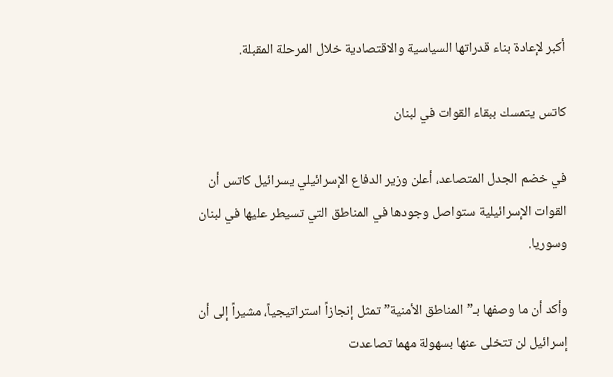أكبر لإعادة بناء قدراتها السياسية والاقتصادية خلال المرحلة المقبلة.

كاتس يتمسك ببقاء القوات في لبنان

في خضم الجدل المتصاعد، أعلن وزير الدفاع الإسرائيلي يسرائيل كاتس أن القوات الإسرائيلية ستواصل وجودها في المناطق التي تسيطر عليها في لبنان وسوريا.

وأكد أن ما وصفها بـ”المناطق الأمنية” تمثل إنجازاً استراتيجياً، مشيراً إلى أن إسرائيل لن تتخلى عنها بسهولة مهما تصاعدت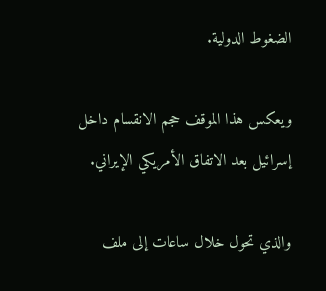الضغوط الدولية.

ويعكس هذا الموقف حجم الانقسام داخل إسرائيل بعد الاتفاق الأمريكي الإيراني.

والذي تحول خلال ساعات إلى ملف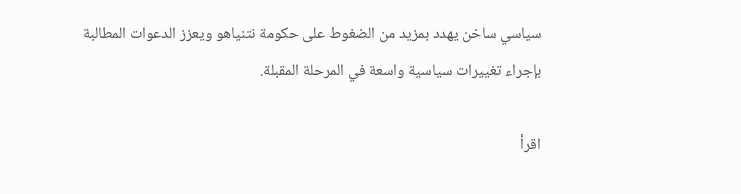سياسي ساخن يهدد بمزيد من الضغوط على حكومة نتنياهو ويعزز الدعوات المطالبة بإجراء تغييرات سياسية واسعة في المرحلة المقبلة.

اقرأ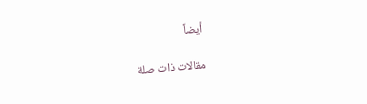أيضاً

مقالات ذات صلة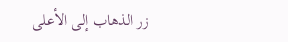زر الذهاب إلى الأعلى